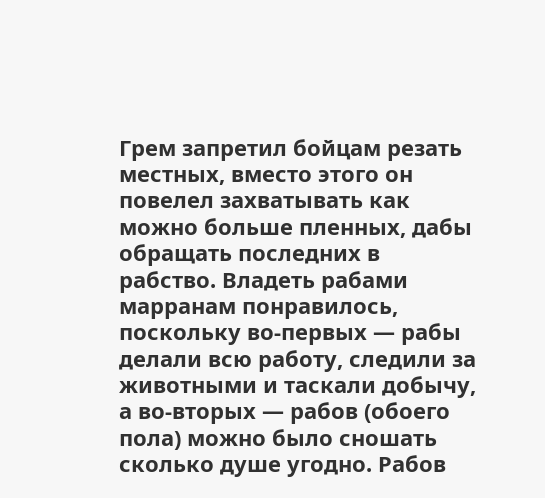Грем запретил бойцам резать местных, вместо этого он повелел захватывать как можно больше пленных, дабы обращать последних в рабство. Владеть рабами марранам понравилось, поскольку во-первых — рабы делали всю работу, следили за животными и таскали добычу, а во-вторых — рабов (обоего пола) можно было сношать сколько душе угодно. Рабов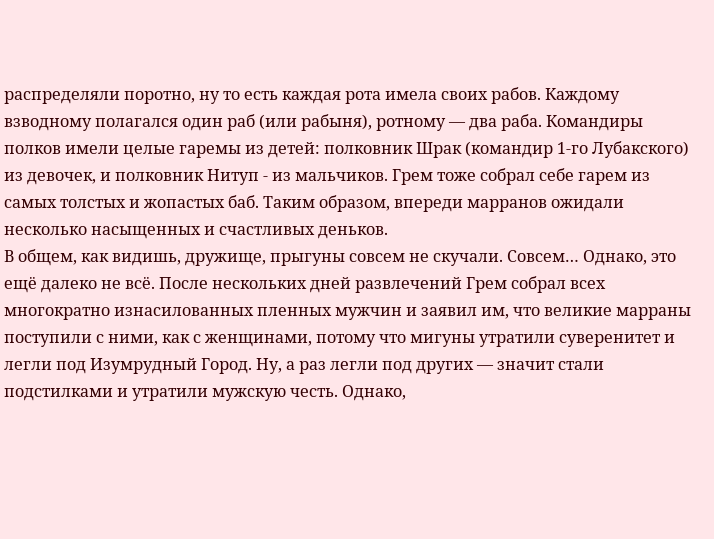распределяли поротно, ну то есть каждая рота имела своих рабов. Каждому взводному полагался один раб (или рабыня), ротному — два раба. Командиры полков имели целые гаремы из детей: полковник Шрак (командир 1-го Лубакского) из девочек, и полковник Нитуп - из мальчиков. Грем тоже собрал себе гарем из самых толстых и жопастых баб. Таким образом, впереди марранов ожидали несколько насыщенных и счастливых деньков.
В общем, как видишь, дружище, прыгуны совсем не скучали. Совсем… Однако, это ещё далеко не всё. После нескольких дней развлечений Грем собрал всех многократно изнасилованных пленных мужчин и заявил им, что великие марраны поступили с ними, как с женщинами, потому что мигуны утратили суверенитет и легли под Изумрудный Город. Ну, а раз легли под других — значит стали подстилками и утратили мужскую честь. Однако,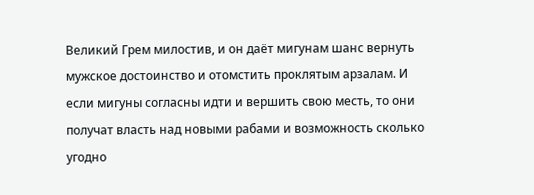Великий Грем милостив, и он даёт мигунам шанс вернуть мужское достоинство и отомстить проклятым арзалам. И если мигуны согласны идти и вершить свою месть, то они получат власть над новыми рабами и возможность сколько угодно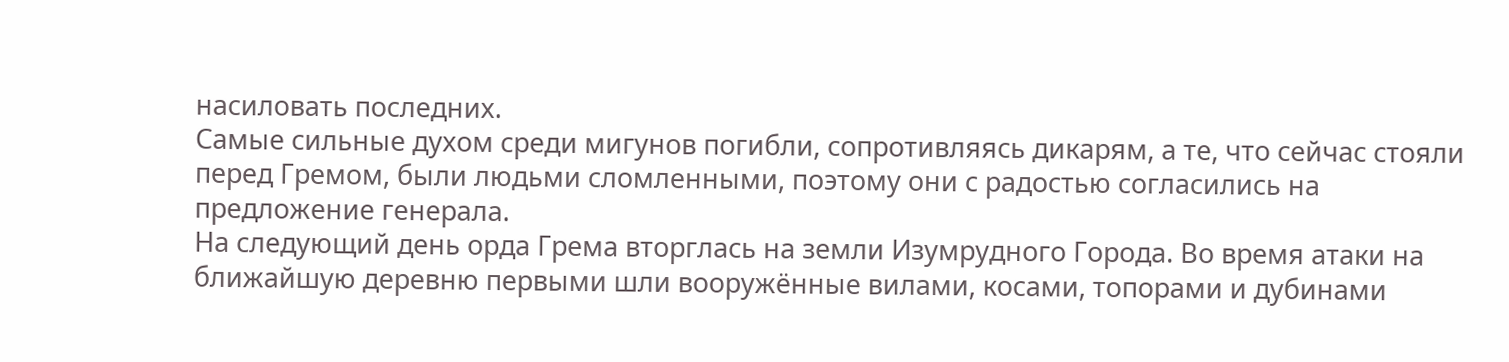насиловать последних.
Самые сильные духом среди мигунов погибли, сопротивляясь дикарям, а те, что сейчас стояли перед Гремом, были людьми сломленными, поэтому они с радостью согласились на предложение генерала.
На следующий день орда Грема вторглась на земли Изумрудного Города. Во время атаки на ближайшую деревню первыми шли вооружённые вилами, косами, топорами и дубинами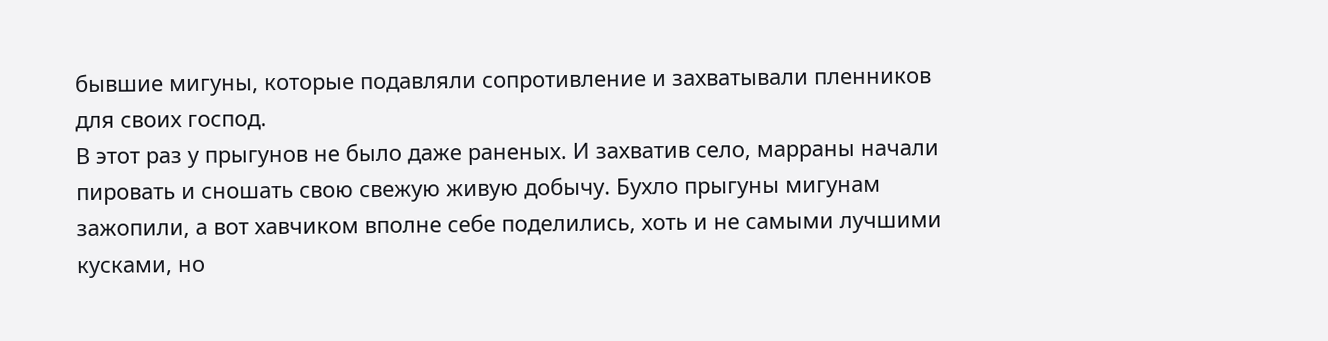бывшие мигуны, которые подавляли сопротивление и захватывали пленников для своих господ.
В этот раз у прыгунов не было даже раненых. И захватив село, марраны начали пировать и сношать свою свежую живую добычу. Бухло прыгуны мигунам зажопили, а вот хавчиком вполне себе поделились, хоть и не самыми лучшими кусками, но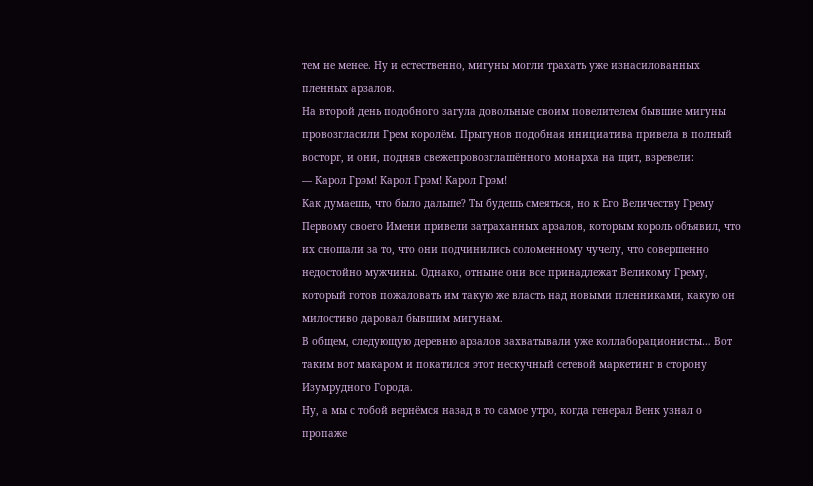тем не менее. Ну и естественно, мигуны могли трахать уже изнасилованных пленных арзалов.
На второй день подобного загула довольные своим повелителем бывшие мигуны провозгласили Грем королём. Прыгунов подобная инициатива привела в полный восторг, и они, подняв свежепровозглашённого монарха на щит, взревели:
— Карол Грэм! Карол Грэм! Карол Грэм!
Как думаешь, что было дальше? Ты будешь смеяться, но к Его Величеству Грему Первому своего Имени привели затраханных арзалов, которым король объявил, что их сношали за то, что они подчинились соломенному чучелу, что совершенно недостойно мужчины. Однако, отныне они все принадлежат Великому Грему, который готов пожаловать им такую же власть над новыми пленниками, какую он милостиво даровал бывшим мигунам.
В общем, следующую деревню арзалов захватывали уже коллаборационисты… Вот таким вот макаром и покатился этот нескучный сетевой маркетинг в сторону Изумрудного Города.
Ну, а мы с тобой вернёмся назад в то самое утро, когда генерал Венк узнал о пропаже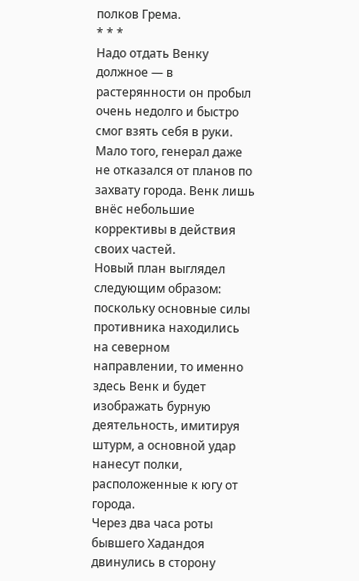полков Грема.
* * *
Надо отдать Венку должное — в растерянности он пробыл очень недолго и быстро смог взять себя в руки. Мало того, генерал даже не отказался от планов по захвату города. Венк лишь внёс небольшие коррективы в действия своих частей.
Новый план выглядел следующим образом: поскольку основные силы противника находились на северном направлении, то именно здесь Венк и будет изображать бурную деятельность, имитируя штурм, а основной удар нанесут полки, расположенные к югу от города.
Через два часа роты бывшего Хадандоя двинулись в сторону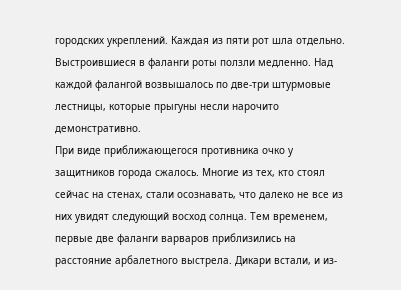городских укреплений. Каждая из пяти рот шла отдельно. Выстроившиеся в фаланги роты ползли медленно. Над каждой фалангой возвышалось по две-три штурмовые лестницы, которые прыгуны несли нарочито демонстративно.
При виде приближающегося противника очко у защитников города сжалось. Многие из тех, кто стоял сейчас на стенах, стали осознавать, что далеко не все из них увидят следующий восход солнца. Тем временем, первые две фаланги варваров приблизились на расстояние арбалетного выстрела. Дикари встали, и из-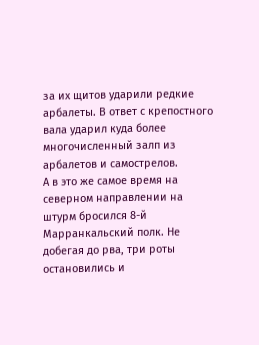за их щитов ударили редкие арбалеты. В ответ с крепостного вала ударил куда более многочисленный залп из арбалетов и самострелов.
А в это же самое время на северном направлении на штурм бросился 8-й Марранкальский полк. Не добегая до рва, три роты остановились и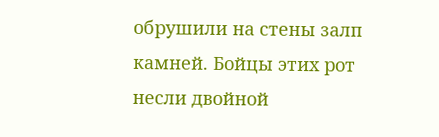обрушили на стены залп камней. Бойцы этих рот несли двойной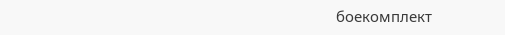боекомплект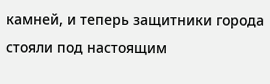камней, и теперь защитники города стояли под настоящим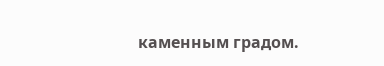каменным градом.